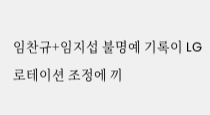임찬규+임지섭 불명예 기록이 LG 로테이션 조정에 끼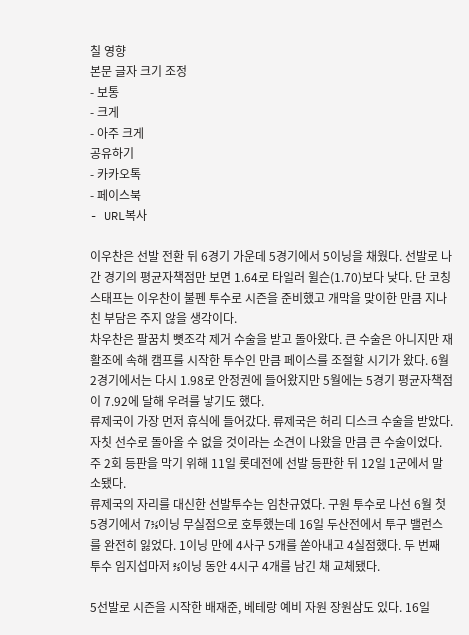칠 영향
본문 글자 크기 조정
- 보통
- 크게
- 아주 크게
공유하기
- 카카오톡
- 페이스북
- URL복사

이우찬은 선발 전환 뒤 6경기 가운데 5경기에서 5이닝을 채웠다. 선발로 나간 경기의 평균자책점만 보면 1.64로 타일러 윌슨(1.70)보다 낮다. 단 코칭스태프는 이우찬이 불펜 투수로 시즌을 준비했고 개막을 맞이한 만큼 지나친 부담은 주지 않을 생각이다.
차우찬은 팔꿈치 뼛조각 제거 수술을 받고 돌아왔다. 큰 수술은 아니지만 재활조에 속해 캠프를 시작한 투수인 만큼 페이스를 조절할 시기가 왔다. 6월 2경기에서는 다시 1.98로 안정권에 들어왔지만 5월에는 5경기 평균자책점이 7.92에 달해 우려를 낳기도 했다.
류제국이 가장 먼저 휴식에 들어갔다. 류제국은 허리 디스크 수술을 받았다. 자칫 선수로 돌아올 수 없을 것이라는 소견이 나왔을 만큼 큰 수술이었다. 주 2회 등판을 막기 위해 11일 롯데전에 선발 등판한 뒤 12일 1군에서 말소됐다.
류제국의 자리를 대신한 선발투수는 임찬규였다. 구원 투수로 나선 6월 첫 5경기에서 7⅓이닝 무실점으로 호투했는데 16일 두산전에서 투구 밸런스를 완전히 잃었다. 1이닝 만에 4사구 5개를 쏟아내고 4실점했다. 두 번째 투수 임지섭마저 ⅔이닝 동안 4시구 4개를 남긴 채 교체됐다.

5선발로 시즌을 시작한 배재준, 베테랑 예비 자원 장원삼도 있다. 16일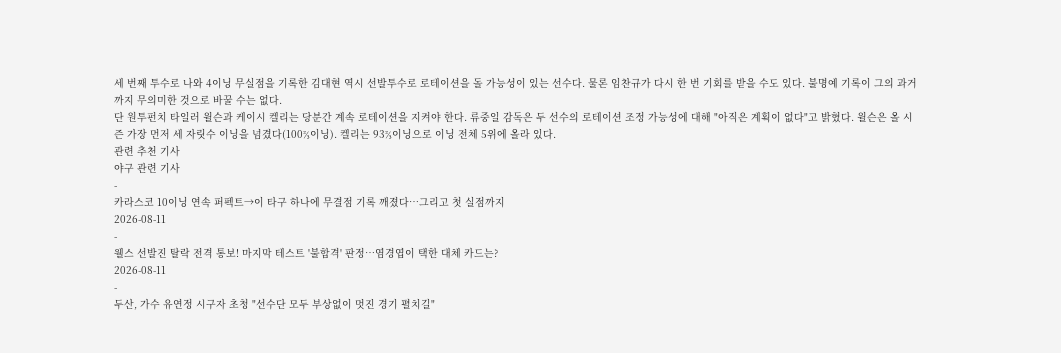세 번째 투수로 나와 4이닝 무실점을 기록한 김대현 역시 선발투수로 로테이션을 돌 가능성이 있는 선수다. 물론 임찬규가 다시 한 번 기회를 받을 수도 있다. 불명예 기록이 그의 과거까지 무의미한 것으로 바꿀 수는 없다.
단 원투펀치 타일러 윌슨과 케이시 켈리는 당분간 계속 로테이션을 지켜야 한다. 류중일 감독은 두 선수의 로테이션 조정 가능성에 대해 "아직은 계획이 없다"고 밝혔다. 윌슨은 올 시즌 가장 먼저 세 자릿수 이닝을 넘겼다(100⅔이닝). 켈리는 93⅔이닝으로 이닝 전체 5위에 올라 있다.
관련 추천 기사
야구 관련 기사
-
카라스코 10이닝 연속 퍼펙트→이 타구 하나에 무결점 기록 깨졌다…그리고 첫 실점까지
2026-08-11
-
웰스 선발진 탈락 전격 통보! 마지막 테스트 '불합격' 판정…염경엽이 택한 대체 카드는?
2026-08-11
-
두산, 가수 유연정 시구자 초청 "선수단 모두 부상없이 멋진 경기 펼치길"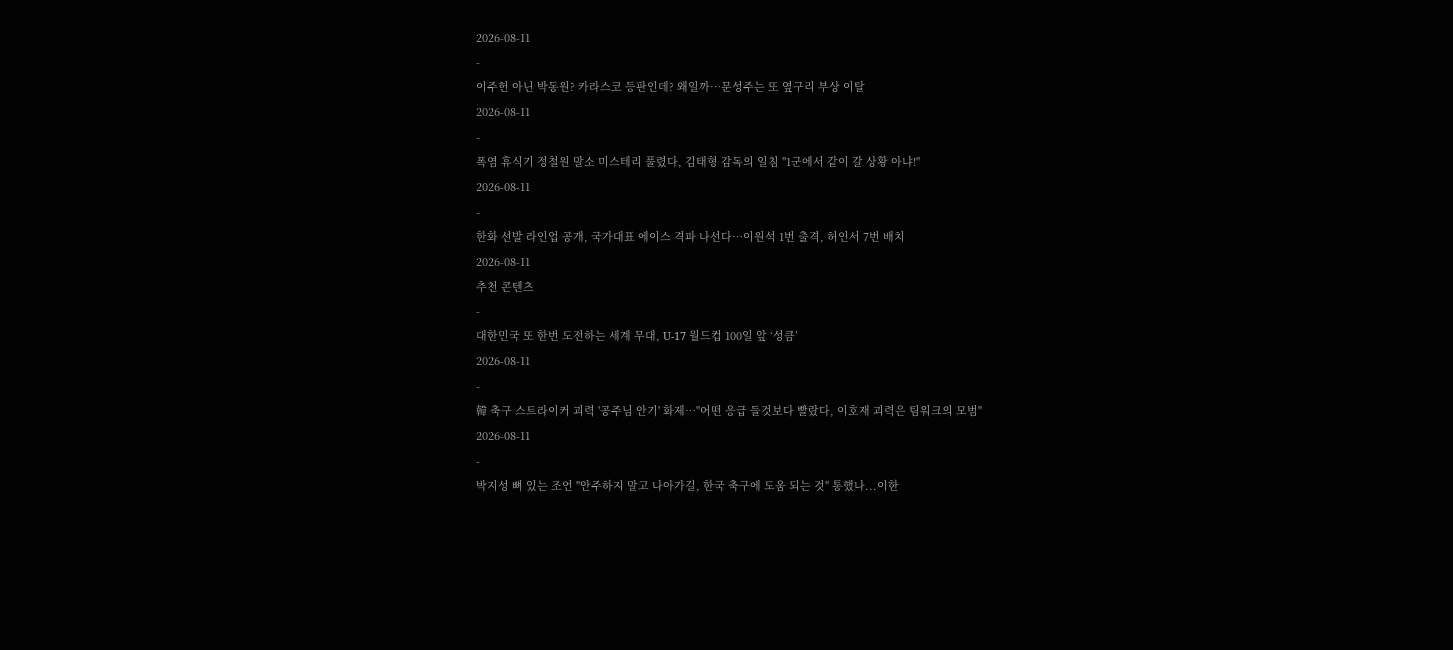2026-08-11
-
이주헌 아닌 박동원? 카라스코 등판인데? 왜일까…문성주는 또 옆구리 부상 이탈
2026-08-11
-
폭염 휴식기 정철원 말소 미스테리 풀렸다, 김태형 감독의 일침 "1군에서 같이 갈 상황 아냐!"
2026-08-11
-
한화 선발 라인업 공개, 국가대표 에이스 격파 나선다…이원석 1번 출격, 허인서 7번 배치
2026-08-11
추천 콘텐츠
-
대한민국 또 한번 도전하는 세계 무대, U-17 월드컵 100일 앞 ‘성큼’
2026-08-11
-
韓 축구 스트라이커 괴력 '공주님 안기' 화제…"어떤 응급 들것보다 빨랐다, 이호재 괴력은 팀워크의 모범"
2026-08-11
-
박지성 뼈 있는 조언 "안주하지 말고 나아가길, 한국 축구에 도움 되는 것" 통했나...이한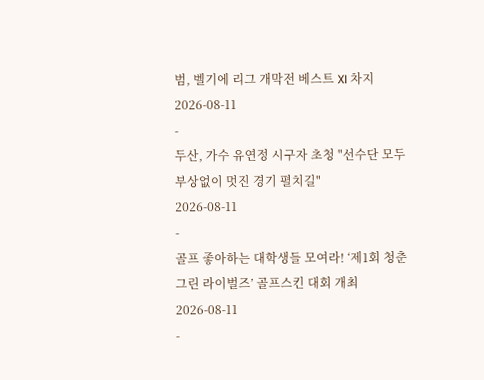범, 벨기에 리그 개막전 베스트 XI 차지
2026-08-11
-
두산, 가수 유연정 시구자 초청 "선수단 모두 부상없이 멋진 경기 펼치길"
2026-08-11
-
골프 좋아하는 대학생들 모여라! ‘제1회 청춘 그린 라이벌즈’ 골프스킨 대회 개최
2026-08-11
-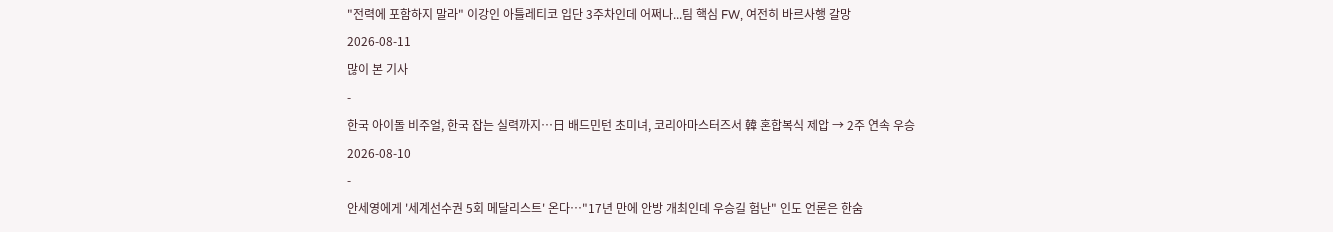"전력에 포함하지 말라" 이강인 아틀레티코 입단 3주차인데 어쩌나...팀 핵심 FW, 여전히 바르사행 갈망
2026-08-11
많이 본 기사
-
한국 아이돌 비주얼, 한국 잡는 실력까지…日 배드민턴 초미녀, 코리아마스터즈서 韓 혼합복식 제압 → 2주 연속 우승
2026-08-10
-
안세영에게 '세계선수권 5회 메달리스트' 온다…"17년 만에 안방 개최인데 우승길 험난" 인도 언론은 한숨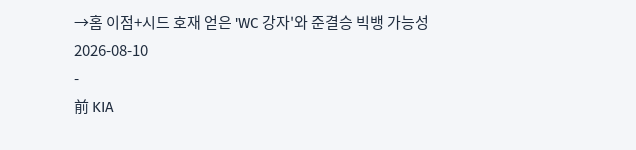→홈 이점+시드 호재 얻은 'WC 강자'와 준결승 빅뱅 가능성
2026-08-10
-
前 KIA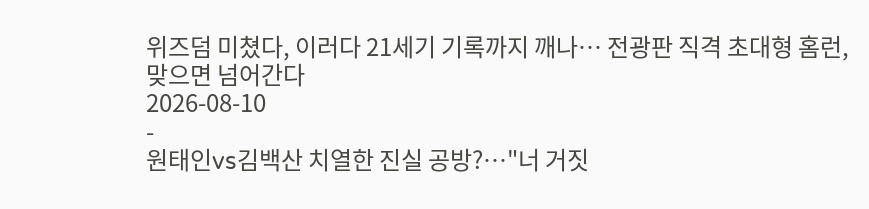위즈덤 미쳤다, 이러다 21세기 기록까지 깨나… 전광판 직격 초대형 홈런, 맞으면 넘어간다
2026-08-10
-
원태인vs김백산 치열한 진실 공방?…"너 거짓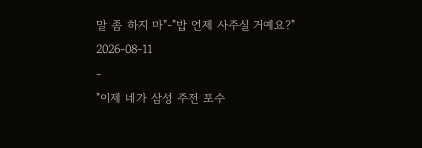말 좀 하지 마"-"밥 언제 사주실 거예요?"
2026-08-11
-
"이제 네가 삼성 주전 포수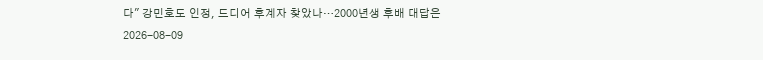다" 강민호도 인정, 드디어 후계자 찾았나…2000년생 후배 대답은
2026-08-09